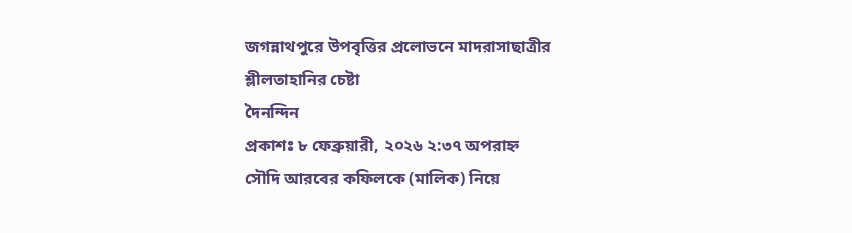জগন্নাথপুরে উপবৃত্তির প্রলোভনে মাদরাসাছাত্রীর শ্লীলতাহানির চেষ্টা
দৈনন্দিন
প্রকাশঃ ৮ ফেব্রুয়ারী, ২০২৬ ২:৩৭ অপরাহ্ন
সৌদি আরবের কফিলকে (মালিক) নিয়ে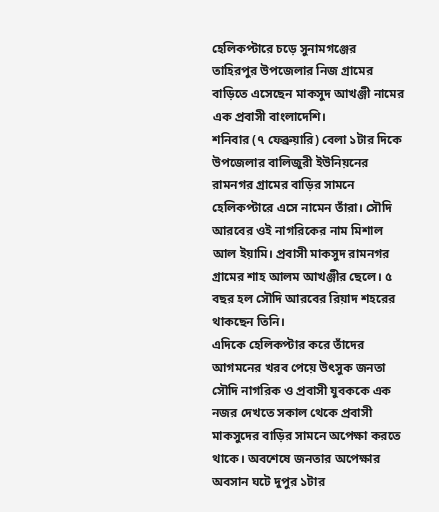হেলিকপ্টারে চড়ে সুনামগঞ্জের তাহিরপুর উপজেলার নিজ গ্রামের বাড়িতে এসেছেন মাকসুদ আখঞ্জী নামের এক প্রবাসী বাংলাদেশি।
শনিবার (৭ ফেব্রুয়ারি) বেলা ১টার দিকে উপজেলার বালিজুরী ইউনিয়নের রামনগর গ্রামের বাড়ির সামনে হেলিকপ্টারে এসে নামেন তাঁরা। সৌদি আরবের ওই নাগরিকের নাম মিশাল আল ইয়ামি। প্রবাসী মাকসুদ রামনগর গ্রামের শাহ আলম আখঞ্জীর ছেলে। ৫ বছর হল সৌদি আরবের রিয়াদ শহরের থাকছেন তিনি।
এদিকে হেলিকপ্টার করে তাঁদের আগমনের খরব পেয়ে উৎসুক জনতা সৌদি নাগরিক ও প্রবাসী যুবককে এক নজর দেখতে সকাল থেকে প্রবাসী মাকসুদের বাড়ির সামনে অপেক্ষা করতে থাকে। অবশেষে জনতার অপেক্ষার অবসান ঘটে দুপুর ১টার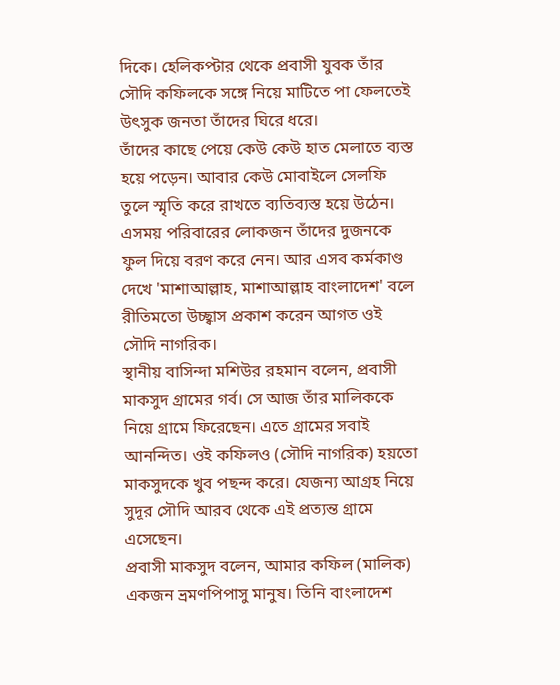দিকে। হেলিকপ্টার থেকে প্রবাসী যুবক তাঁর সৌদি কফিলকে সঙ্গে নিয়ে মাটিতে পা ফেলতেই উৎসুক জনতা তাঁদের ঘিরে ধরে।
তাঁদের কাছে পেয়ে কেউ কেউ হাত মেলাতে ব্যস্ত হয়ে পড়েন। আবার কেউ মোবাইলে সেলফি তুলে স্মৃতি করে রাখতে ব্যতিব্যস্ত হয়ে উঠেন। এসময় পরিবারের লোকজন তাঁদের দুজনকে ফুল দিয়ে বরণ করে নেন। আর এসব কর্মকাণ্ড দেখে 'মাশাআল্লাহ, মাশাআল্লাহ বাংলাদেশ' বলে রীতিমতো উচ্ছ্বাস প্রকাশ করেন আগত ওই সৌদি নাগরিক।
স্থানীয় বাসিন্দা মশিউর রহমান বলেন, প্রবাসী মাকসুদ গ্রামের গর্ব। সে আজ তাঁর মালিককে নিয়ে গ্রামে ফিরেছেন। এতে গ্রামের সবাই আনন্দিত। ওই কফিলও (সৌদি নাগরিক) হয়তো মাকসুদকে খুব পছন্দ করে। যেজন্য আগ্রহ নিয়ে সুদূর সৌদি আরব থেকে এই প্রত্যন্ত গ্রামে এসেছেন।
প্রবাসী মাকসুদ বলেন, আমার কফিল (মালিক) একজন ভ্রমণপিপাসু মানুষ। তিনি বাংলাদেশ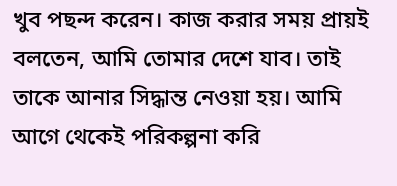খুব পছন্দ করেন। কাজ করার সময় প্রায়ই বলতেন, আমি তোমার দেশে যাব। তাই তাকে আনার সিদ্ধান্ত নেওয়া হয়। আমি আগে থেকেই পরিকল্পনা করি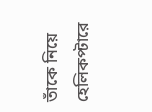তাঁকে নিয়ে হেলিকপ্টারে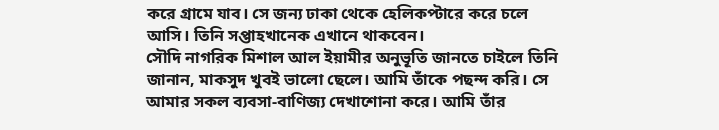করে গ্রামে যাব। সে জন্য ঢাকা থেকে হেলিকপ্টারে করে চলে আসি। তিনি সপ্তাহখানেক এখানে থাকবেন।
সৌদি নাগরিক মিশাল আল ইয়ামীর অনুভূতি জানতে চাইলে তিনি জানান, মাকসুদ খুবই ভালো ছেলে। আমি তাঁকে পছন্দ করি। সে আমার সকল ব্যবসা-বাণিজ্য দেখাশোনা করে। আমি তাঁর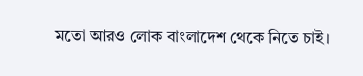মতো আরও লোক বাংলাদেশ থেকে নিতে চাই।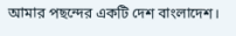আমার পছন্দের একটি দেশ বাংলাদেশ।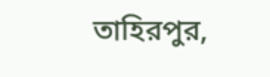তাহিরপুর,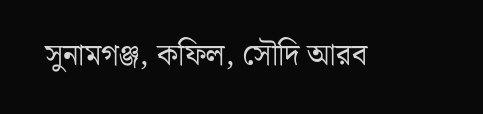সুনামগঞ্জ, কফিল, সৌদি আরব